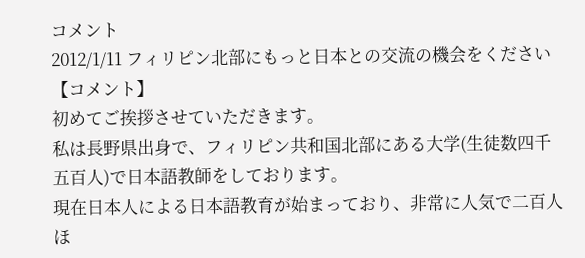コメント
2012/1/11 フィリピン北部にもっと日本との交流の機会をください
【コメント】
初めてご挨拶させていただきます。
私は長野県出身で、フィリピン共和国北部にある大学(生徒数四千五百人)で日本語教師をしております。
現在日本人による日本語教育が始まっており、非常に人気で二百人ほ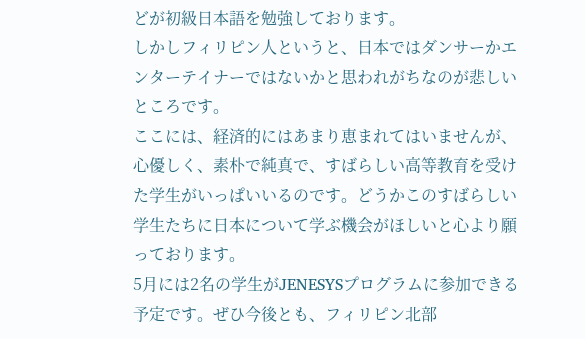どが初級日本語を勉強しております。
しかしフィリピン人というと、日本ではダンサーかエンターテイナーではないかと思われがちなのが悲しいところです。
ここには、経済的にはあまり恵まれてはいませんが、心優しく、素朴で純真で、すばらしい高等教育を受けた学生がいっぱいいるのです。どうかこのすばらしい学生たちに日本について学ぶ機会がほしいと心より願っております。
5月には2名の学生がJENESYSプログラムに参加できる予定です。ぜひ今後とも、フィリピン北部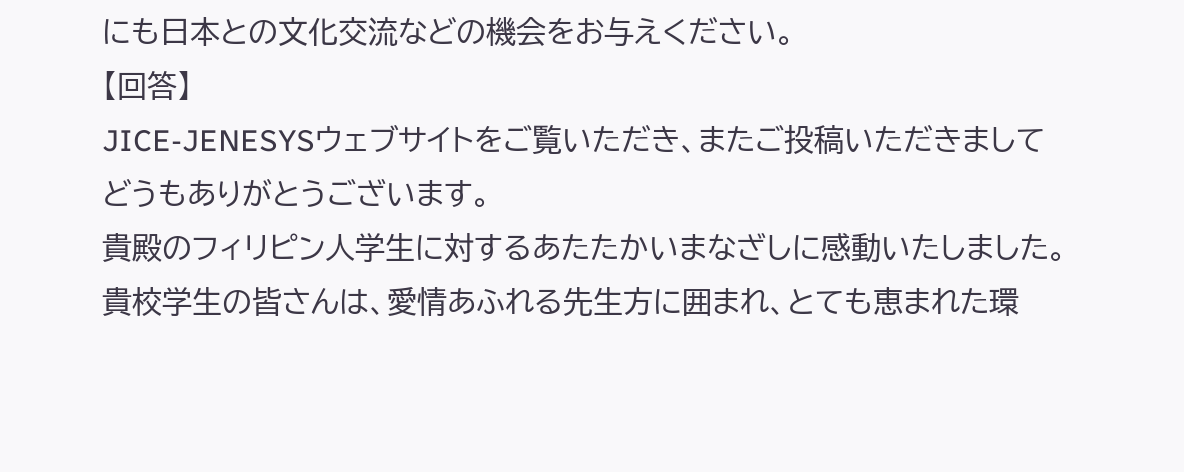にも日本との文化交流などの機会をお与えください。
【回答】
JICE-JENESYSウェブサイトをご覧いただき、またご投稿いただきまして
どうもありがとうございます。
貴殿のフィリピン人学生に対するあたたかいまなざしに感動いたしました。
貴校学生の皆さんは、愛情あふれる先生方に囲まれ、とても恵まれた環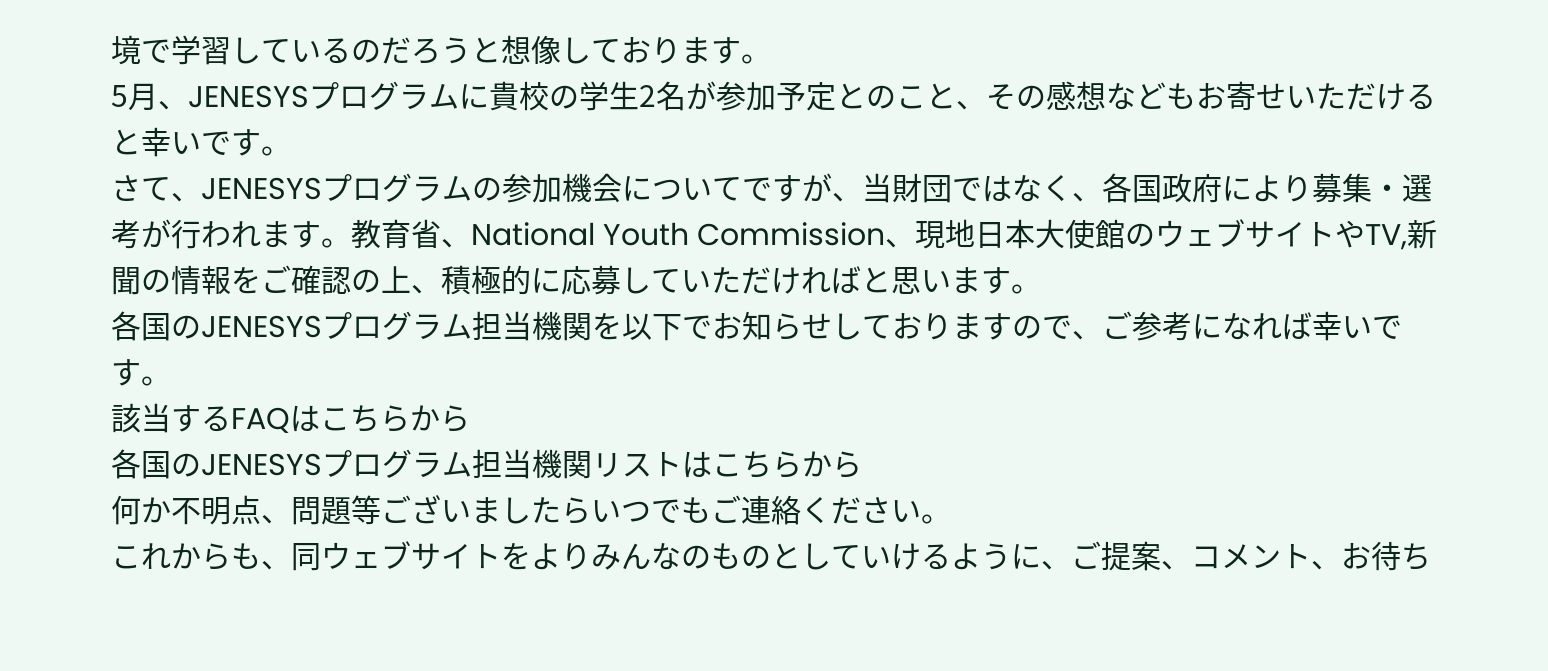境で学習しているのだろうと想像しております。
5月、JENESYSプログラムに貴校の学生2名が参加予定とのこと、その感想などもお寄せいただけると幸いです。
さて、JENESYSプログラムの参加機会についてですが、当財団ではなく、各国政府により募集・選考が行われます。教育省、National Youth Commission、現地日本大使館のウェブサイトやTV,新聞の情報をご確認の上、積極的に応募していただければと思います。
各国のJENESYSプログラム担当機関を以下でお知らせしておりますので、ご参考になれば幸いです。
該当するFAQはこちらから
各国のJENESYSプログラム担当機関リストはこちらから
何か不明点、問題等ございましたらいつでもご連絡ください。
これからも、同ウェブサイトをよりみんなのものとしていけるように、ご提案、コメント、お待ち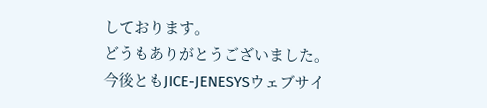しております。
どうもありがとうございました。
今後ともJICE-JENESYSウェブサイ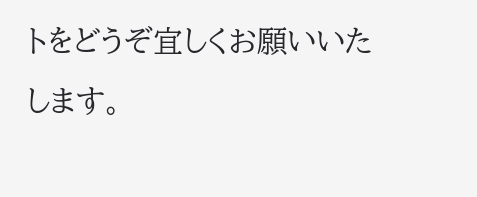トをどうぞ宜しくお願いいたします。